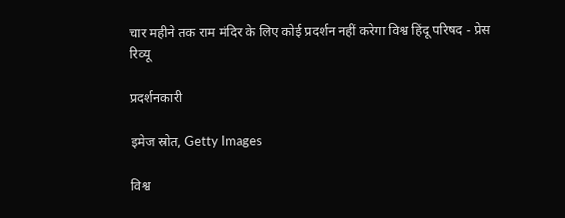चार महीने तक राम मंदिर के लिए कोई प्रदर्शन नहीं करेगा विश्व हिंदू परिषद - प्रेस रिव्यू

प्रदर्शनकारी

इमेज स्रोत, Getty Images

विश्व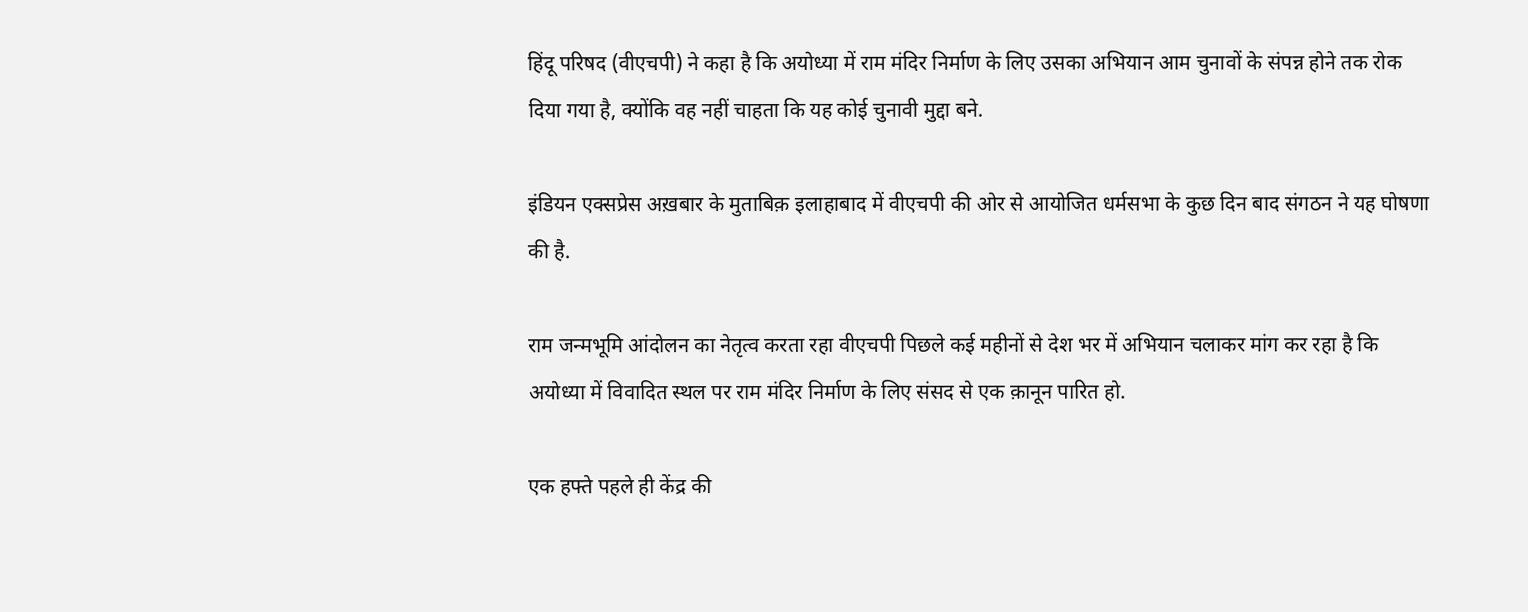हिंदू परिषद (वीएचपी) ने कहा है कि अयोध्या में राम मंदिर निर्माण के लिए उसका अभियान आम चुनावों के संपन्न होने तक रोक दिया गया है, क्योंकि वह नहीं चाहता कि यह कोई चुनावी मुद्दा बने.

इंडियन एक्सप्रेस अख़बार के मुताबिक़ इलाहाबाद में वीएचपी की ओर से आयोजित धर्मसभा के कुछ दिन बाद संगठन ने यह घोषणा की है.

राम जन्मभूमि आंदोलन का नेतृत्व करता रहा वीएचपी पिछले कई महीनों से देश भर में अभियान चलाकर मांग कर रहा है कि अयोध्या में विवादित स्थल पर राम मंदिर निर्माण के लिए संसद से एक क़ानून पारित हो.

एक हफ्ते पहले ही केंद्र की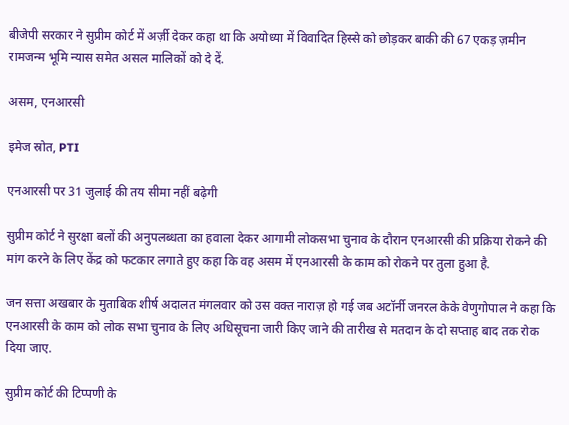बीजेपी सरकार ने सुप्रीम कोर्ट में अर्ज़ी देकर कहा था कि अयोध्या में विवादित हिस्से को छोड़कर बाकी की 67 एकड़ ज़मीन रामजन्म भूमि न्यास समेत असल मालिकों को दे दें.

असम, एनआरसी

इमेज स्रोत, PTI

एनआरसी पर 31 जुलाई की तय सीमा नहीं बढ़ेगी

सुप्रीम कोर्ट ने सुरक्षा बलों की अनुपलब्धता का हवाला देकर आगामी लोकसभा चुनाव के दौरान एनआरसी की प्रक्रिया रोकने की मांग करने के लिए केंद्र को फटकार लगाते हुए कहा कि वह असम में एनआरसी के काम को रोकने पर तुला हुआ है.

जन सत्ता अखबार के मुताबिक शीर्ष अदालत मंगलवार को उस वक्त नाराज़ हो गई जब अटॉर्नी जनरल केके वेणुगोपाल ने कहा कि एनआरसी के काम को लोक सभा चुनाव के लिए अधिसूचना जारी किए जाने की तारीख से मतदान के दो सप्ताह बाद तक रोक दिया जाए.

सुप्रीम कोर्ट की टिप्पणी के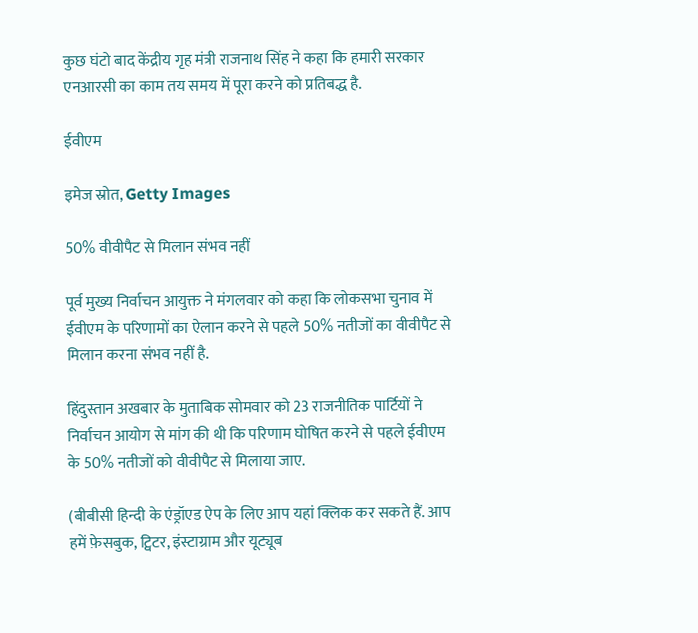कुछ घंटो बाद केंद्रीय गृह मंत्री राजनाथ सिंह ने कहा कि हमारी सरकार एनआरसी का काम तय समय में पूरा करने को प्रतिबद्ध है.

ईवीएम

इमेज स्रोत, Getty Images

50% वीवीपैट से मिलान संभव नहीं

पूर्व मुख्य निर्वाचन आयुक्त ने मंगलवार को कहा कि लोकसभा चुनाव में ईवीएम के परिणामों का ऐलान करने से पहले 50% नतीजों का वीवीपैट से मिलान करना संभव नहीं है.

हिंदुस्तान अखबार के मुताबिक सोमवार को 23 राजनीतिक पार्टियों ने निर्वाचन आयोग से मांग की थी कि परिणाम घोषित करने से पहले ईवीएम के 50% नतीजों को वीवीपैट से मिलाया जाए.

(बीबीसी हिन्दी के एंड्रॉएड ऐप के लिए आप यहां क्लिक कर सकते हैं. आप हमें फ़ेसबुक, ट्विटर, इंस्टाग्राम और यूट्यूब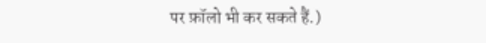पर फ़ॉलो भी कर सकते हैं.)